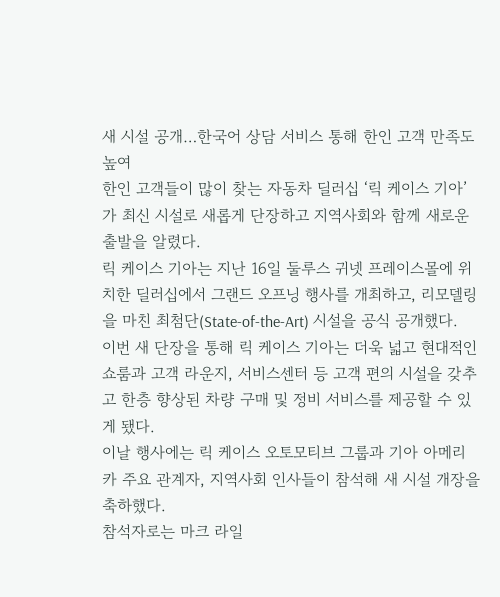새 시설 공개…한국어 상담 서비스 통해 한인 고객 만족도 높여
한인 고객들이 많이 찾는 자동차 딜러십 ‘릭 케이스 기아’가 최신 시설로 새롭게 단장하고 지역사회와 함께 새로운 출발을 알렸다.
릭 케이스 기아는 지난 16일 둘루스 귀넷 프레이스몰에 위치한 딜러십에서 그랜드 오프닝 행사를 개최하고, 리모델링을 마친 최첨단(State-of-the-Art) 시설을 공식 공개했다.
이번 새 단장을 통해 릭 케이스 기아는 더욱 넓고 현대적인 쇼룸과 고객 라운지, 서비스센터 등 고객 편의 시설을 갖추고 한층 향상된 차량 구매 및 정비 서비스를 제공할 수 있게 됐다.
이날 행사에는 릭 케이스 오토모티브 그룹과 기아 아메리카 주요 관계자, 지역사회 인사들이 참석해 새 시설 개장을 축하했다.
참석자로는 마크 라일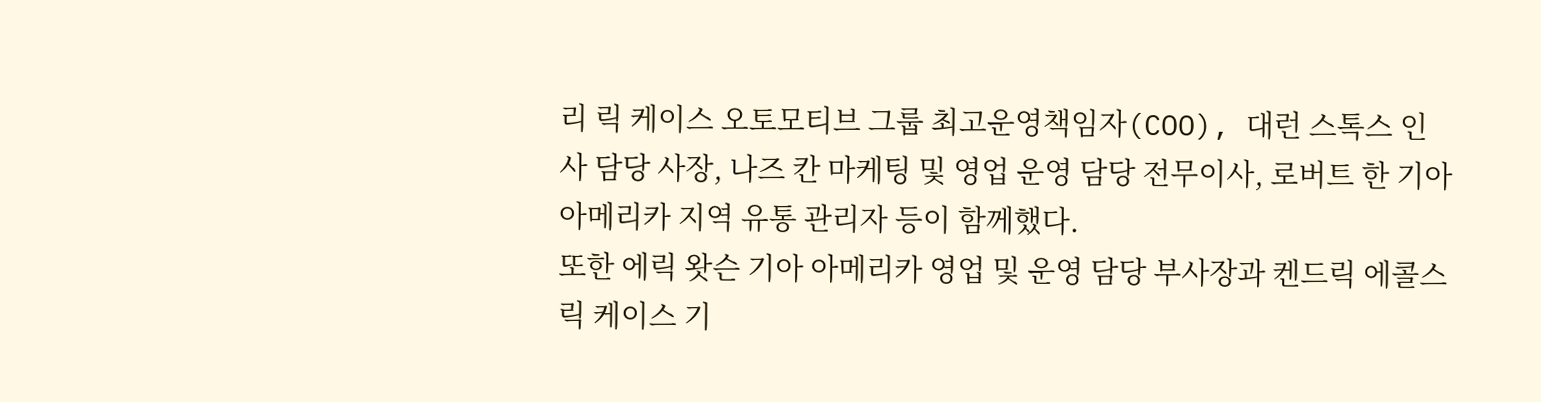리 릭 케이스 오토모티브 그룹 최고운영책임자(COO), 대런 스톡스 인사 담당 사장, 나즈 칸 마케팅 및 영업 운영 담당 전무이사, 로버트 한 기아 아메리카 지역 유통 관리자 등이 함께했다.
또한 에릭 왓슨 기아 아메리카 영업 및 운영 담당 부사장과 켄드릭 에콜스 릭 케이스 기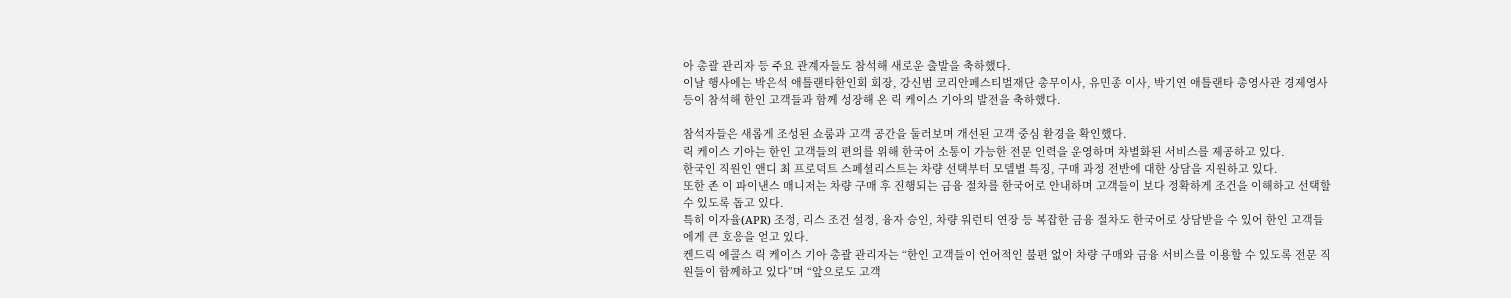아 총괄 관리자 등 주요 관계자들도 참석해 새로운 출발을 축하했다.
이날 행사에는 박은석 애틀랜타한인회 회장, 강신범 코리안페스티벌재단 총무이사, 유민종 이사, 박기연 애틀랜타 총영사관 경제영사 등이 참석해 한인 고객들과 함께 성장해 온 릭 케이스 기아의 발전을 축하했다.

참석자들은 새롭게 조성된 쇼룸과 고객 공간을 둘러보며 개선된 고객 중심 환경을 확인했다.
릭 케이스 기아는 한인 고객들의 편의를 위해 한국어 소통이 가능한 전문 인력을 운영하며 차별화된 서비스를 제공하고 있다.
한국인 직원인 앤디 최 프로덕트 스페셜리스트는 차량 선택부터 모델별 특징, 구매 과정 전반에 대한 상담을 지원하고 있다.
또한 존 이 파이낸스 매니저는 차량 구매 후 진행되는 금융 절차를 한국어로 안내하며 고객들이 보다 정확하게 조건을 이해하고 선택할 수 있도록 돕고 있다.
특히 이자율(APR) 조정, 리스 조건 설정, 융자 승인, 차량 워런티 연장 등 복잡한 금융 절차도 한국어로 상담받을 수 있어 한인 고객들에게 큰 호응을 얻고 있다.
켄드릭 에콜스 릭 케이스 기아 총괄 관리자는 “한인 고객들이 언어적인 불편 없이 차량 구매와 금융 서비스를 이용할 수 있도록 전문 직원들이 함께하고 있다”며 “앞으로도 고객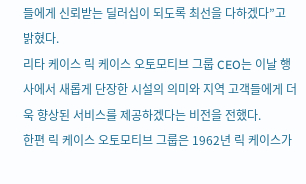들에게 신뢰받는 딜러십이 되도록 최선을 다하겠다”고 밝혔다.
리타 케이스 릭 케이스 오토모티브 그룹 CEO는 이날 행사에서 새롭게 단장한 시설의 의미와 지역 고객들에게 더욱 향상된 서비스를 제공하겠다는 비전을 전했다.
한편 릭 케이스 오토모티브 그룹은 1962년 릭 케이스가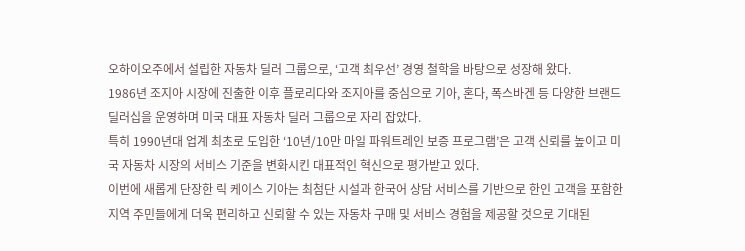오하이오주에서 설립한 자동차 딜러 그룹으로, ‘고객 최우선’ 경영 철학을 바탕으로 성장해 왔다.
1986년 조지아 시장에 진출한 이후 플로리다와 조지아를 중심으로 기아, 혼다, 폭스바겐 등 다양한 브랜드 딜러십을 운영하며 미국 대표 자동차 딜러 그룹으로 자리 잡았다.
특히 1990년대 업계 최초로 도입한 ‘10년/10만 마일 파워트레인 보증 프로그램’은 고객 신뢰를 높이고 미국 자동차 시장의 서비스 기준을 변화시킨 대표적인 혁신으로 평가받고 있다.
이번에 새롭게 단장한 릭 케이스 기아는 최첨단 시설과 한국어 상담 서비스를 기반으로 한인 고객을 포함한 지역 주민들에게 더욱 편리하고 신뢰할 수 있는 자동차 구매 및 서비스 경험을 제공할 것으로 기대된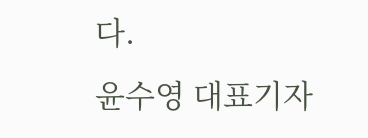다.
윤수영 대표기자